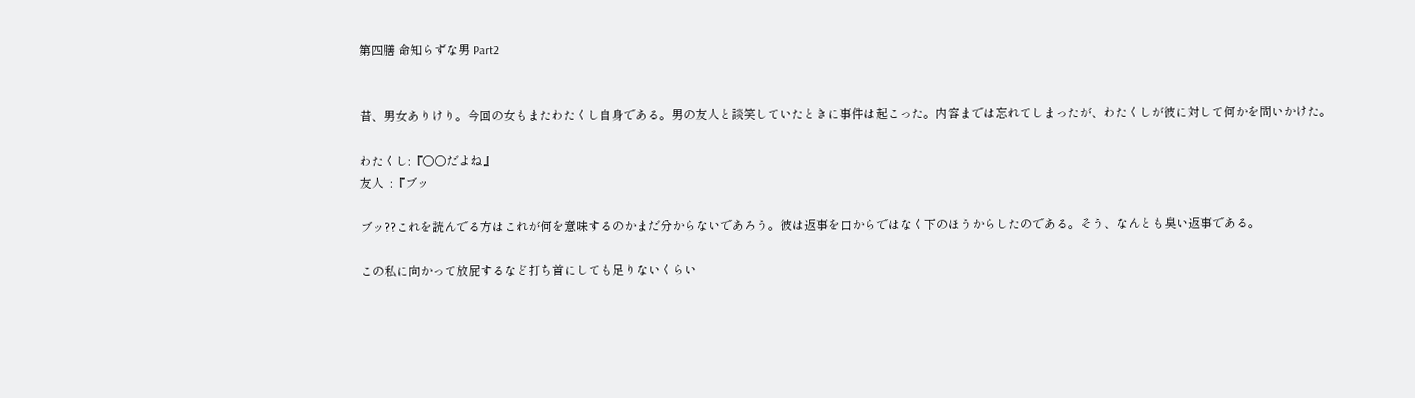第四膳 命知らずな男 Part2


昔、男女ありけり。今回の女もまたわたくし自身である。男の友人と談笑していたときに事件は起こった。内容までは忘れてしまったが、わたくしが彼に対して何かを問いかけた。

わたくし:『○○だよね』
友人  :『ブッ

ブッ??これを読んでる方はこれが何を意味するのかまだ分からないであろう。彼は返事を口からではなく下のほうからしたのである。そう、なんとも臭い返事である。

この私に向かって放屁するなど打ち首にしても足りないくらい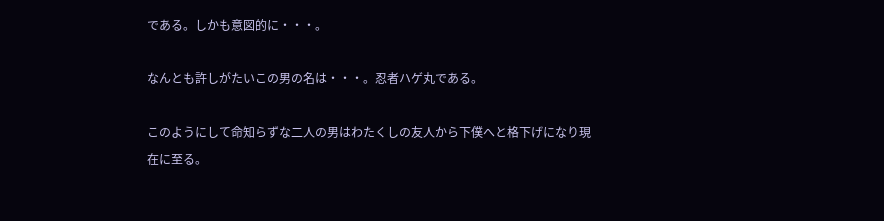である。しかも意図的に・・・。

なんとも許しがたいこの男の名は・・・。忍者ハゲ丸である。

このようにして命知らずな二人の男はわたくしの友人から下僕へと格下げになり現在に至る。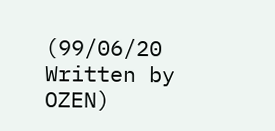(99/06/20 Written by OZEN)